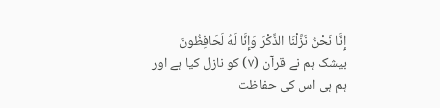إِنَّا نَحْنُ نَزَّلْنَا الذِّكْرَ وَإِنَّا لَهُ لَحَافِظُونَ
بیشک ہم نے قرآن (٧) کو نازل کیا ہے اور ہم ہی اس کی حفاظت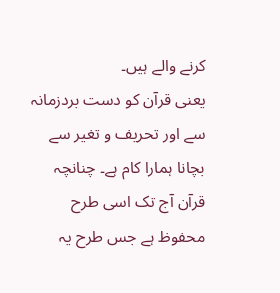کرنے والے ہیں۔
یعنی قرآن کو دست بردزمانہ سے اور تحریف و تغیر سے بچانا ہمارا کام ہے۔ چنانچہ قرآن آج تک اسی طرح محفوظ ہے جس طرح یہ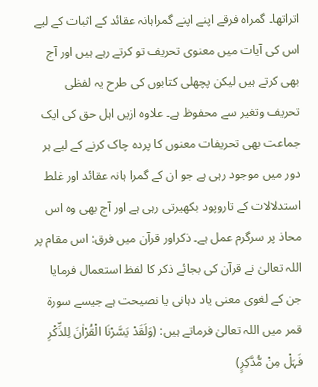اتراتھا۔ گمراہ فرقے اپنے اپنے گمراہانہ عقائد کے اثبات کے لیے اس کی آیات میں معنوی تحریف تو کرتے رہے ہیں اور آج بھی کرتے ہیں لیکن پچھلی کتابوں کی طرح یہ لفظی تحریف وتغیر سے محفوظ ہے۔ علاوہ ازیں اہل حق کی ایک جماعت بھی تحریفات معنوں کا پردہ چاک کرنے کے لیے ہر دور میں موجود رہی ہے جو ان کے گمرا ہانہ عقائد اور غلط استدلالات کے تاروپود بکھیرتی رہی ہے اور آج بھی وہ اس محاذ پر سرگرم عمل ہے۔ ذکراور قرآن میں فرق: اس مقام پر اللہ تعالیٰ نے قرآن کی بجائے ذکر کا لفظ استعمال فرمایا جن کے لغوی معنی یاد دہانی یا نصیحت ہے جیسے سورۃ قمر میں اللہ تعالیٰ فرماتے ہیں: (وَلَقَدْ یَسَّرْنَا الْقُرْاٰنَ لِلذِّکْرِ فَہَلْ مِنْ مُّدَّکِرٍ)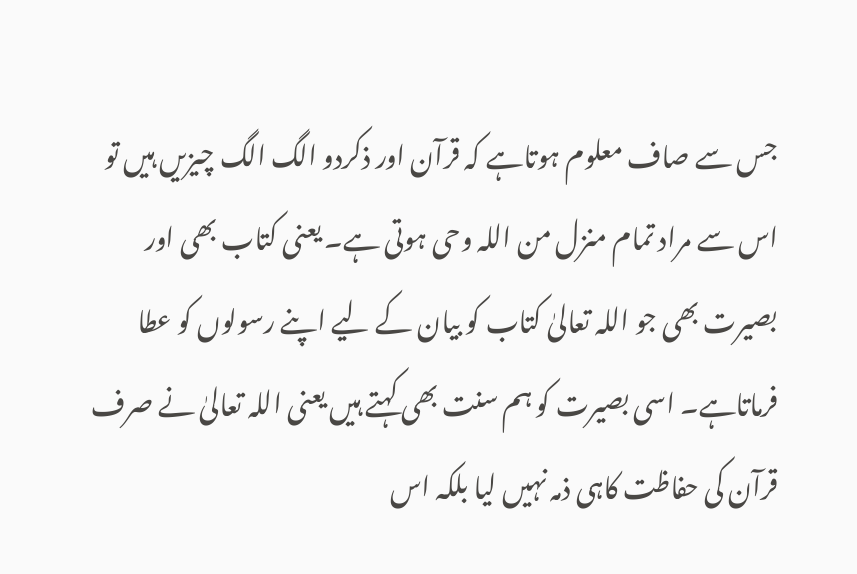جس سے صاف معلوم ہوتاہے کہ قرآن اور ذکردو الگ الگ چیزیں ہیں تو اس سے مراد تمام منزل من اللہ وحی ہوتی ہے۔ یعنی کتاب بھی اور بصیرت بھی جو اللہ تعالیٰ کتاب کو بیان کے لیے اپنے رسولوں کو عطا فرماتاہے۔ اسی بصیرت کو ہم سنت بھی کہتے ہیں یعنی اللہ تعالیٰ نے صرف قرآن کی حفاظت کاہی ذمہ نہیں لیا بلکہ اس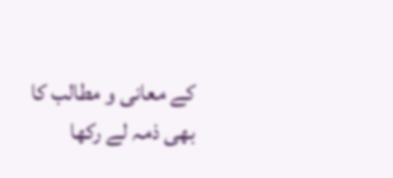کے معانی و مطالب کا بھی ذمہ لے رکھا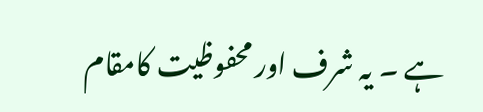ہے ۔ یہ شرف اور محفوظیت کامقام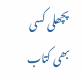پچھلی کسی بھی کتاب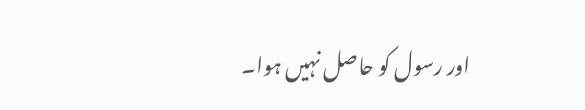اور رسول کو حاصل نہیں ہوا۔